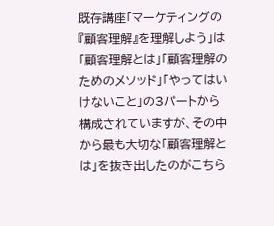既存講座「マーケティングの『顧客理解』を理解しよう」は「顧客理解とは」「顧客理解のためのメソッド」「やってはいけないこと」の3パートから構成されていますが、その中から最も大切な「顧客理解とは」を抜き出したのがこちら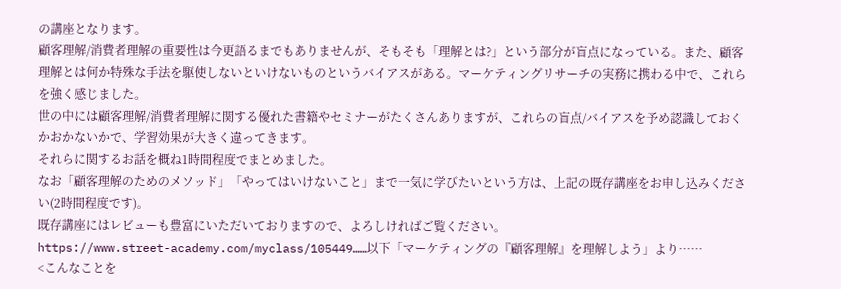の講座となります。
顧客理解/消費者理解の重要性は今更語るまでもありませんが、そもそも「理解とは?」という部分が盲点になっている。また、顧客理解とは何か特殊な手法を駆使しないといけないものというバイアスがある。マーケティングリサーチの実務に携わる中で、これらを強く感じました。
世の中には顧客理解/消費者理解に関する優れた書籍やセミナーがたくさんありますが、これらの盲点/バイアスを予め認識しておくかおかないかで、学習効果が大きく違ってきます。
それらに関するお話を概ね1時間程度でまとめました。
なお「顧客理解のためのメソッド」「やってはいけないこと」まで一気に学びたいという方は、上記の既存講座をお申し込みください(2時間程度です)。
既存講座にはレビューも豊富にいただいておりますので、よろしければご覧ください。
https://www.street-academy.com/myclass/105449……以下「マーケティングの『顧客理解』を理解しよう」より……
<こんなことを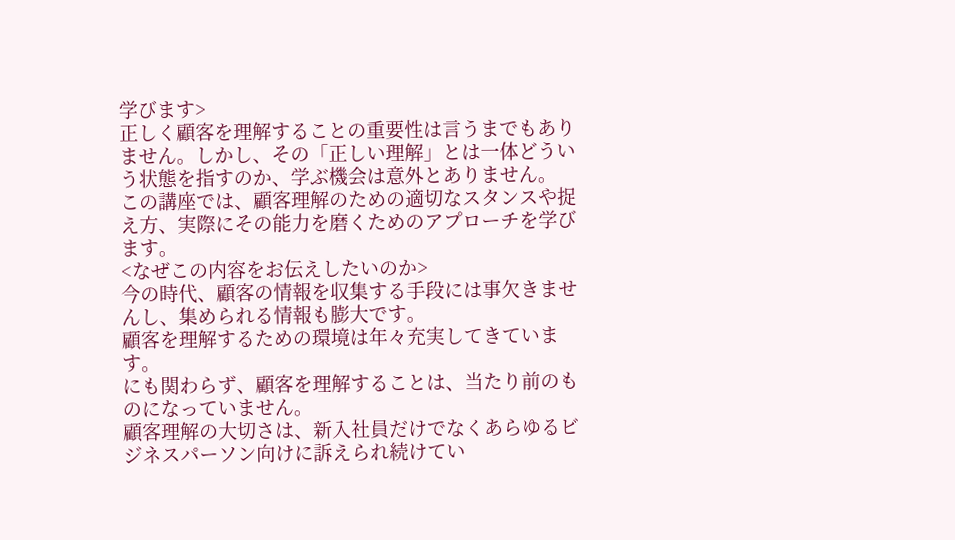学びます>
正しく顧客を理解することの重要性は言うまでもありません。しかし、その「正しい理解」とは一体どういう状態を指すのか、学ぶ機会は意外とありません。
この講座では、顧客理解のための適切なスタンスや捉え方、実際にその能力を磨くためのアプローチを学びます。
<なぜこの内容をお伝えしたいのか>
今の時代、顧客の情報を収集する手段には事欠きませんし、集められる情報も膨大です。
顧客を理解するための環境は年々充実してきています。
にも関わらず、顧客を理解することは、当たり前のものになっていません。
顧客理解の大切さは、新入社員だけでなくあらゆるビジネスパーソン向けに訴えられ続けてい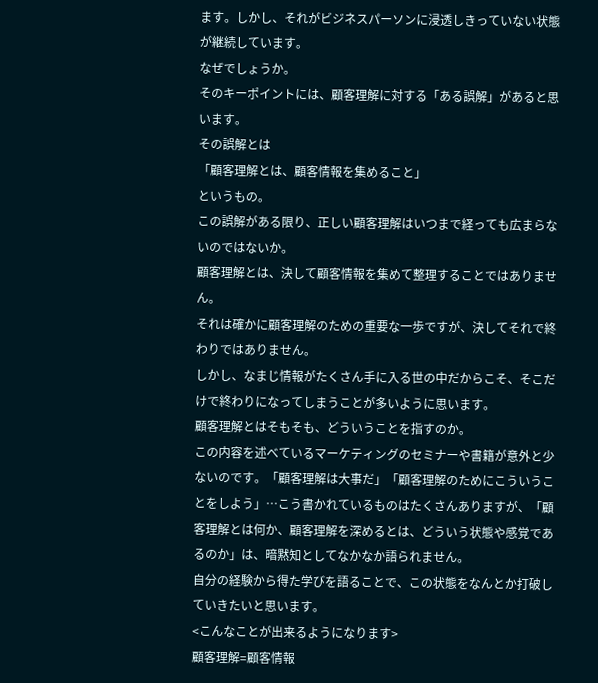ます。しかし、それがビジネスパーソンに浸透しきっていない状態が継続しています。
なぜでしょうか。
そのキーポイントには、顧客理解に対する「ある誤解」があると思います。
その誤解とは
「顧客理解とは、顧客情報を集めること」
というもの。
この誤解がある限り、正しい顧客理解はいつまで経っても広まらないのではないか。
顧客理解とは、決して顧客情報を集めて整理することではありません。
それは確かに顧客理解のための重要な一歩ですが、決してそれで終わりではありません。
しかし、なまじ情報がたくさん手に入る世の中だからこそ、そこだけで終わりになってしまうことが多いように思います。
顧客理解とはそもそも、どういうことを指すのか。
この内容を述べているマーケティングのセミナーや書籍が意外と少ないのです。「顧客理解は大事だ」「顧客理解のためにこういうことをしよう」…こう書かれているものはたくさんありますが、「顧客理解とは何か、顧客理解を深めるとは、どういう状態や感覚であるのか」は、暗黙知としてなかなか語られません。
自分の経験から得た学びを語ることで、この状態をなんとか打破していきたいと思います。
<こんなことが出来るようになります>
顧客理解=顧客情報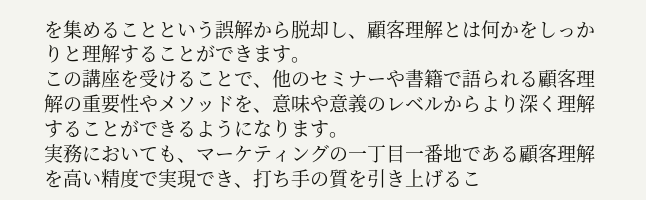を集めることという誤解から脱却し、顧客理解とは何かをしっかりと理解することができます。
この講座を受けることで、他のセミナーや書籍で語られる顧客理解の重要性やメソッドを、意味や意義のレベルからより深く理解することができるようになります。
実務においても、マーケティングの一丁目一番地である顧客理解を高い精度で実現でき、打ち手の質を引き上げるこ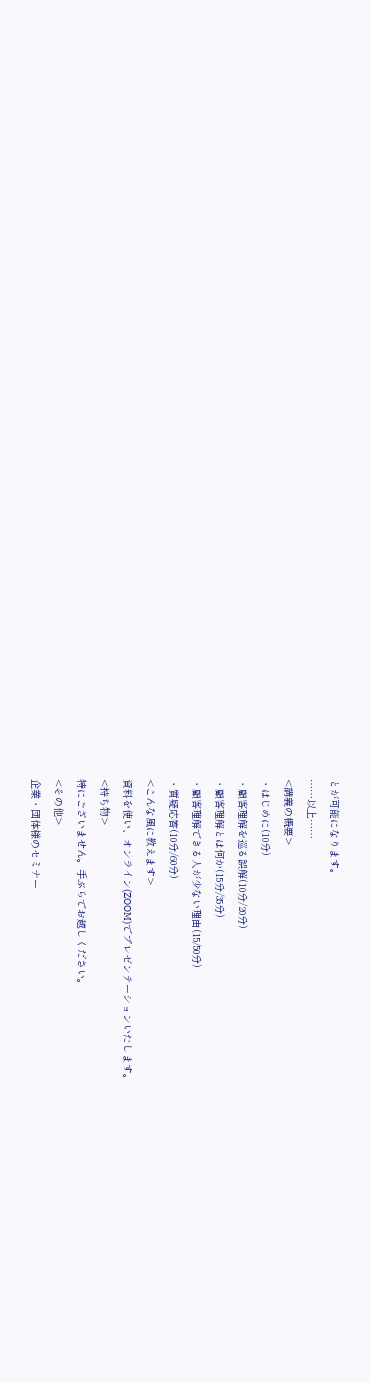とが可能になります。
……以上……
<講義の概要>
・はじめに(10分)
・顧客理解を巡る誤解(10分/20分)
・顧客理解とは何か(15分/35分)
・顧客理解できる人が少ない理由(15/50分)
・質疑応答(10分/60分)
<こんな風に教えます>
資料を使い、オンライン(ZOOM)でプレゼンテーションいたします。
<持ち物>
特にございません。手ぶらでお越しください。
<その他>
企業・団体様のセミナー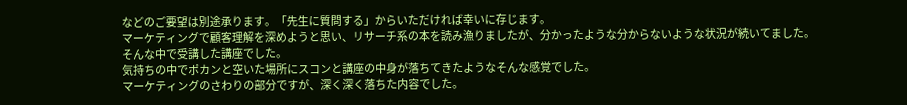などのご要望は別途承ります。「先生に質問する」からいただければ幸いに存じます。
マーケティングで顧客理解を深めようと思い、リサーチ系の本を読み漁りましたが、分かったような分からないような状況が続いてました。
そんな中で受講した講座でした。
気持ちの中でポカンと空いた場所にスコンと講座の中身が落ちてきたようなそんな感覚でした。
マーケティングのさわりの部分ですが、深く深く落ちた内容でした。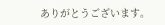ありがとうございます。